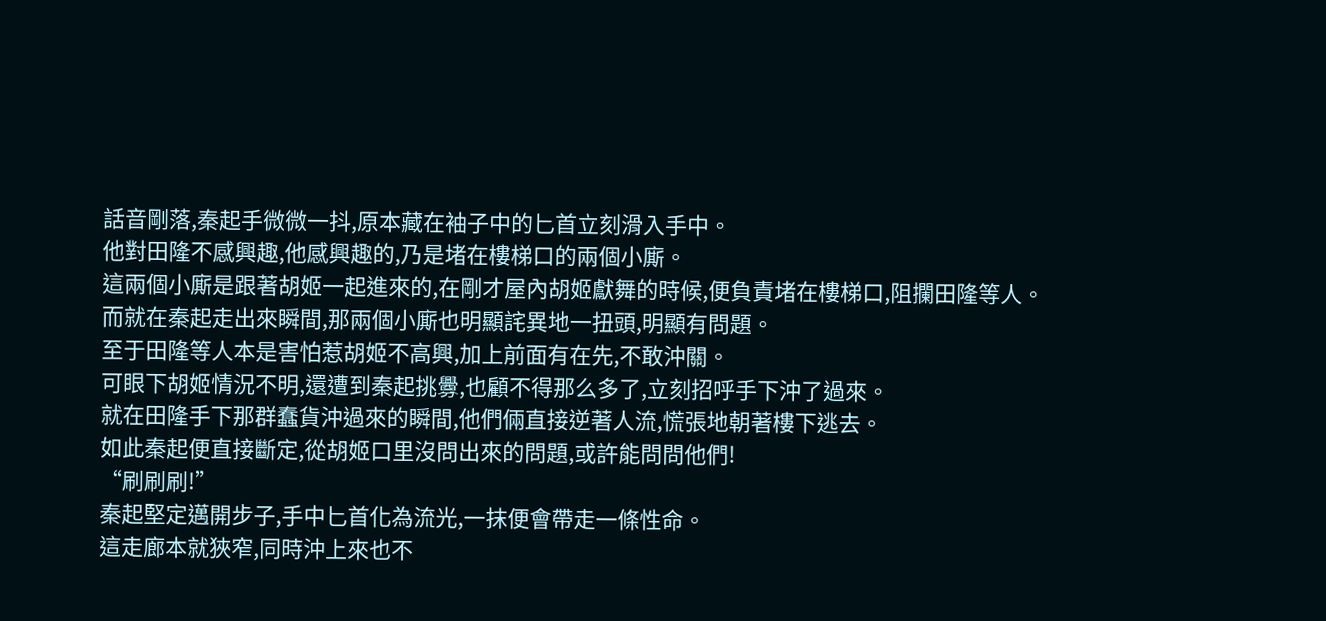話音剛落,秦起手微微一抖,原本藏在袖子中的匕首立刻滑入手中。
他對田隆不感興趣,他感興趣的,乃是堵在樓梯口的兩個小廝。
這兩個小廝是跟著胡姬一起進來的,在剛才屋內胡姬獻舞的時候,便負責堵在樓梯口,阻攔田隆等人。
而就在秦起走出來瞬間,那兩個小廝也明顯詫異地一扭頭,明顯有問題。
至于田隆等人本是害怕惹胡姬不高興,加上前面有在先,不敢沖關。
可眼下胡姬情況不明,還遭到秦起挑釁,也顧不得那么多了,立刻招呼手下沖了過來。
就在田隆手下那群蠢貨沖過來的瞬間,他們倆直接逆著人流,慌張地朝著樓下逃去。
如此秦起便直接斷定,從胡姬口里沒問出來的問題,或許能問問他們!
“刷刷刷!”
秦起堅定邁開步子,手中匕首化為流光,一抹便會帶走一條性命。
這走廊本就狹窄,同時沖上來也不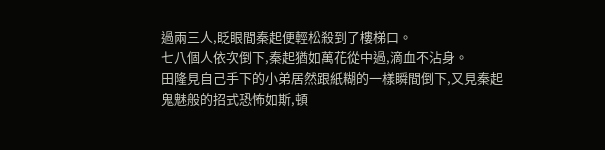過兩三人,眨眼間秦起便輕松殺到了樓梯口。
七八個人依次倒下,秦起猶如萬花從中過,滴血不沾身。
田隆見自己手下的小弟居然跟紙糊的一樣瞬間倒下,又見秦起鬼魅般的招式恐怖如斯,頓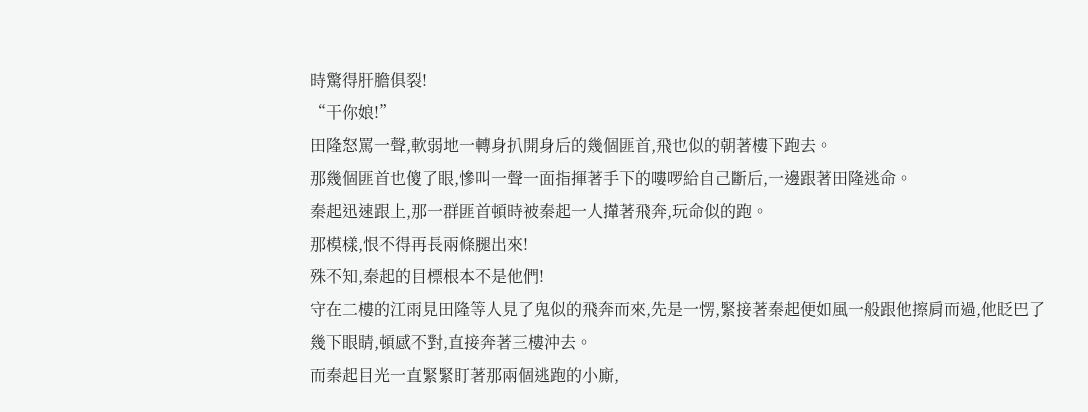時驚得肝膽俱裂!
“干你娘!”
田隆怒罵一聲,軟弱地一轉身扒開身后的幾個匪首,飛也似的朝著樓下跑去。
那幾個匪首也傻了眼,慘叫一聲一面指揮著手下的嘍啰給自己斷后,一邊跟著田隆逃命。
秦起迅速跟上,那一群匪首頓時被秦起一人攆著飛奔,玩命似的跑。
那模樣,恨不得再長兩條腿出來!
殊不知,秦起的目標根本不是他們!
守在二樓的江雨見田隆等人見了鬼似的飛奔而來,先是一愣,緊接著秦起便如風一般跟他擦肩而過,他眨巴了幾下眼睛,頓感不對,直接奔著三樓沖去。
而秦起目光一直緊緊盯著那兩個逃跑的小廝,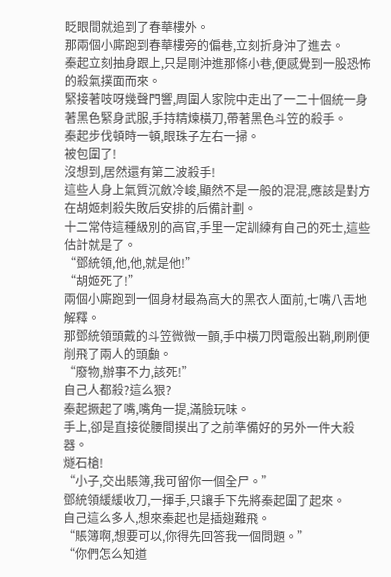眨眼間就追到了春華樓外。
那兩個小廝跑到春華樓旁的偏巷,立刻折身沖了進去。
秦起立刻抽身跟上,只是剛沖進那條小巷,便感覺到一股恐怖的殺氣撲面而來。
緊接著吱呀幾聲門響,周圍人家院中走出了一二十個統一身著黑色緊身武服,手持精煉橫刀,帶著黑色斗笠的殺手。
秦起步伐頓時一頓,眼珠子左右一掃。
被包圍了!
沒想到,居然還有第二波殺手!
這些人身上氣質沉斂冷峻,顯然不是一般的混混,應該是對方在胡姬刺殺失敗后安排的后備計劃。
十二常侍這種級別的高官,手里一定訓練有自己的死士,這些估計就是了。
“鄧統領,他,他,就是他!”
“胡姬死了!”
兩個小廝跑到一個身材最為高大的黑衣人面前,七嘴八舌地解釋。
那鄧統領頭戴的斗笠微微一顫,手中橫刀閃電般出鞘,刷刷便削飛了兩人的頭顱。
“廢物,辦事不力,該死!”
自己人都殺?這么狠?
秦起撅起了嘴,嘴角一提,滿臉玩味。
手上,卻是直接從腰間摸出了之前準備好的另外一件大殺器。
燧石槍!
“小子,交出賬簿,我可留你一個全尸。”
鄧統領緩緩收刀,一揮手,只讓手下先將秦起圍了起來。
自己這么多人,想來秦起也是插翅難飛。
“賬簿啊,想要可以,你得先回答我一個問題。”
“你們怎么知道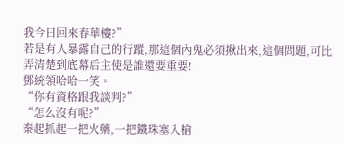我今日回來春華樓?”
若是有人暴露自己的行蹤,那這個內鬼必須揪出來,這個問題,可比弄清楚到底幕后主使是誰還要重要!
鄧統領哈哈一笑。
“你有資格跟我談判?”
“怎么沒有呢?”
秦起抓起一把火藥,一把鐵珠塞入槍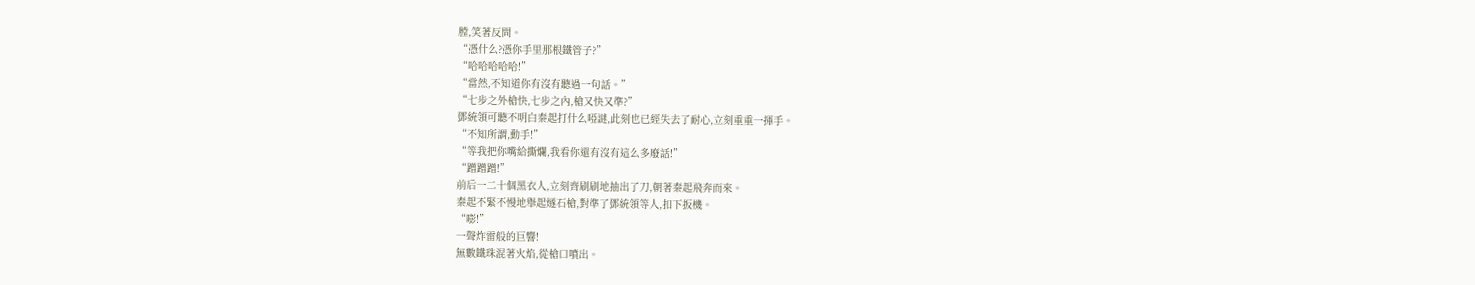膛,笑著反問。
“憑什么?憑你手里那根鐵管子?”
“哈哈哈哈哈!”
“當然,不知道你有沒有聽過一句話。”
“七步之外槍快,七步之內,槍又快又準?”
鄧統領可聽不明白秦起打什么啞謎,此刻也已經失去了耐心,立刻重重一揮手。
“不知所謂,動手!”
“等我把你嘴給撕爛,我看你還有沒有這么多廢話!”
“蹭蹭蹭!”
前后一二十個黑衣人,立刻齊刷刷地抽出了刀,朝著秦起飛奔而來。
秦起不緊不慢地舉起燧石槍,對準了鄧統領等人,扣下扳機。
“嘭!”
一聲炸雷般的巨響!
無數鐵珠混著火焰,從槍口噴出。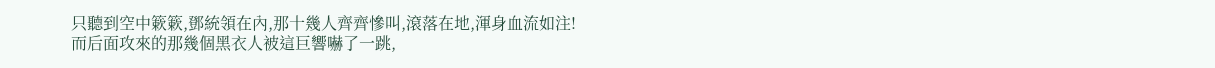只聽到空中簌簌,鄧統領在內,那十幾人齊齊慘叫,滾落在地,渾身血流如注!
而后面攻來的那幾個黑衣人被這巨響嚇了一跳,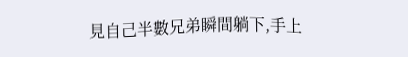見自己半數兄弟瞬間躺下,手上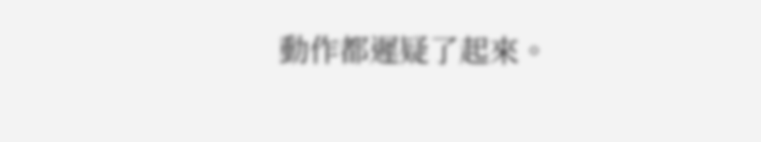動作都遲疑了起來。